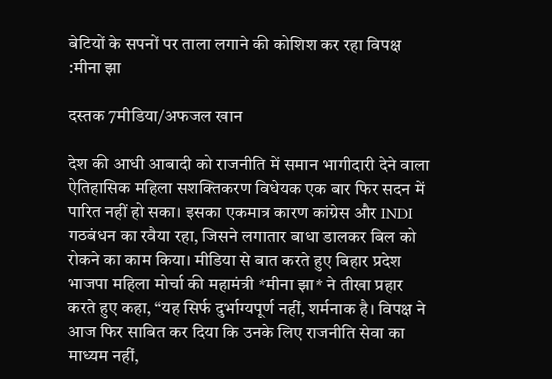बेटियों के सपनों पर ताला लगाने की कोशिश कर रहा विपक्ष :मीना झा

दस्तक 7मीडिया/अफजल खान

देश की आधी आबादी को राजनीति में समान भागीदारी देने वाला ऐतिहासिक महिला सशक्तिकरण विधेयक एक बार फिर सदन में पारित नहीं हो सका। इसका एकमात्र कारण कांग्रेस और INDI गठबंधन का रवैया रहा, जिसने लगातार बाधा डालकर बिल को रोकने का काम किया। मीडिया से बात करते हुए बिहार प्रदेश भाजपा महिला मोर्चा की महामंत्री *मीना झा* ने तीखा प्रहार करते हुए कहा, “यह सिर्फ दुर्भाग्यपूर्ण नहीं, शर्मनाक है। विपक्ष ने आज फिर साबित कर दिया कि उनके लिए राजनीति सेवा का माध्यम नहीं,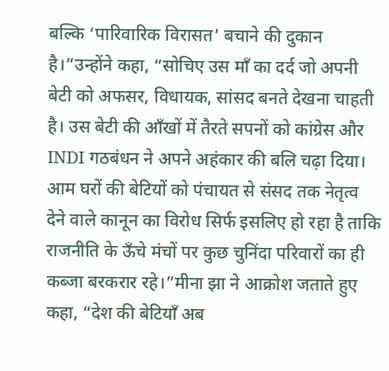बल्कि ‘पारिवारिक विरासत’ बचाने की दुकान है।”उन्होंने कहा, “सोचिए उस माँ का दर्द जो अपनी बेटी को अफसर, विधायक, सांसद बनते देखना चाहती है। उस बेटी की आँखों में तैरते सपनों को कांग्रेस और INDI गठबंधन ने अपने अहंकार की बलि चढ़ा दिया। आम घरों की बेटियों को पंचायत से संसद तक नेतृत्व देने वाले कानून का विरोध सिर्फ इसलिए हो रहा है ताकि राजनीति के ऊँचे मंचों पर कुछ चुनिंदा परिवारों का ही कब्जा बरकरार रहे।”मीना झा ने आक्रोश जताते हुए कहा, “देश की बेटियाँ अब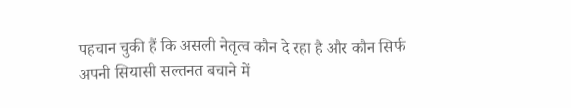पहचान चुकी हैं कि असली नेतृत्व कौन दे रहा है और कौन सिर्फ अपनी सियासी सल्तनत बचाने में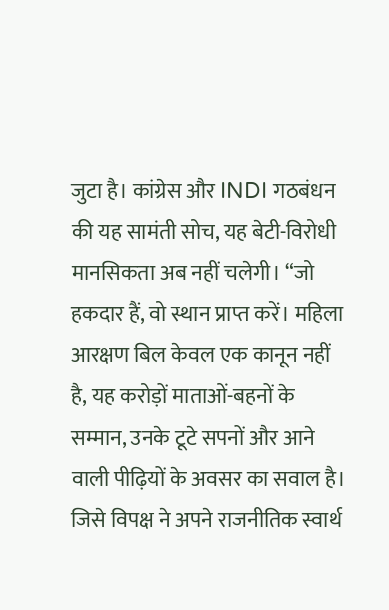जुटा है। कांग्रेस और INDI गठबंधन की यह सामंती सोच, यह बेटी-विरोधी मानसिकता अब नहीं चलेगी। “जो हकदार हैं, वो स्थान प्राप्त करें। महिला आरक्षण बिल केवल एक कानून नहीं है, यह करोड़ों माताओं-बहनों के सम्मान, उनके टूटे सपनों और आने वाली पीढ़ियों के अवसर का सवाल है। जिसे विपक्ष ने अपने राजनीतिक स्वार्थ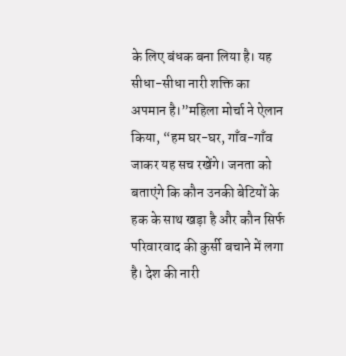के लिए बंधक बना लिया है। यह सीधा-सीधा नारी शक्ति का अपमान है।”महिला मोर्चा ने ऐलान किया, “हम घर-घर, गाँव-गाँव जाकर यह सच रखेंगे। जनता को बताएंगे कि कौन उनकी बेटियों के हक के साथ खड़ा है और कौन सिर्फ परिवारवाद की कुर्सी बचाने में लगा है। देश की नारी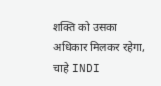शक्ति को उसका अधिकार मिलकर रहेगा, चाहे INDI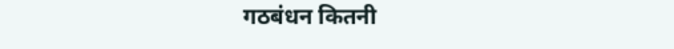गठबंधन कितनी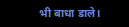भी बाधा डाले।